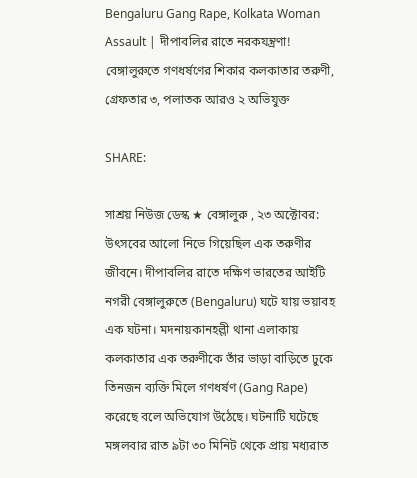Bengaluru Gang Rape, Kolkata Woman Assault | দীপাবলির রাতে নরকযন্ত্রণা! বেঙ্গালুরুতে গণধর্ষণের শিকার কলকাতার তরুণী, গ্রেফতার ৩, পলাতক আরও ২ অভিযুক্ত

SHARE:

সাশ্রয় নিউজ ডেস্ক ★ বেঙ্গালুরু , ২৩ অক্টোবর: উৎসবের আলো নিভে গিয়েছিল এক তরুণীর জীবনে। দীপাবলির রাতে দক্ষিণ ভারতের আইটি নগরী বেঙ্গালুরুতে (Bengaluru) ঘটে যায় ভয়াবহ এক ঘটনা। মদনায়কানহল্লী থানা এলাকায় কলকাতার এক তরুণীকে তাঁর ভাড়া বাড়িতে ঢুকে তিনজন ব্যক্তি মিলে গণধর্ষণ (Gang Rape) করেছে বলে অভিযোগ উঠেছে। ঘটনাটি ঘটেছে মঙ্গলবার রাত ৯টা ৩০ মিনিট থেকে প্রায় মধ্যরাত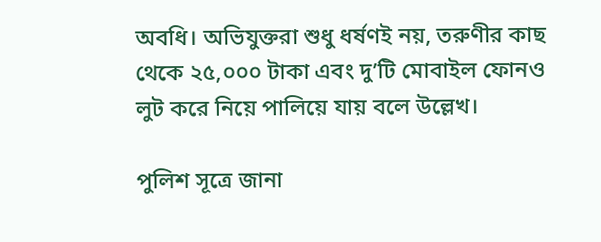অবধি। অভিযুক্তরা শুধু ধর্ষণই নয়, তরুণীর কাছ থেকে ২৫,০০০ টাকা এবং দু’টি মোবাইল ফোনও লুট করে নিয়ে পালিয়ে যায় বলে উল্লেখ।

পুলিশ সূত্রে জানা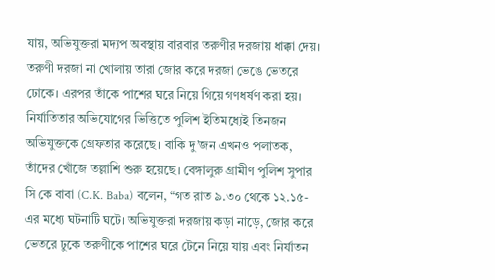যায়, অভিযুক্তরা মদ্যপ অবস্থায় বারবার তরুণীর দরজায় ধাক্কা দেয়। তরুণী দরজা না খোলায় তারা জোর করে দরজা ভেঙে ভেতরে ঢোকে। এরপর তাঁকে পাশের ঘরে নিয়ে গিয়ে গণধর্ষণ করা হয়। নির্যাতিতার অভিযোগের ভিত্তিতে পুলিশ ইতিমধ্যেই তিনজন অভিযুক্তকে গ্রেফতার করেছে। বাকি দু’জন এখনও পলাতক, তাঁদের খোঁজে তল্লাশি শুরু হয়েছে। বেঙ্গালুরু গ্রামীণ পুলিশ সুপার সি কে বাবা (C.K. Baba) বলেন, “গত রাত ৯.৩০ থেকে ১২.১৫-এর মধ্যে ঘটনাটি ঘটে। অভিযুক্তরা দরজায় কড়া নাড়ে, জোর করে ভেতরে ঢুকে তরুণীকে পাশের ঘরে টেনে নিয়ে যায় এবং নির্যাতন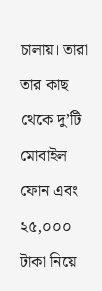চালায়। তারা তার কাছ থেকে দু’টি মোবাইল ফোন এবং ২৫,০০০ টাকা নিয়ে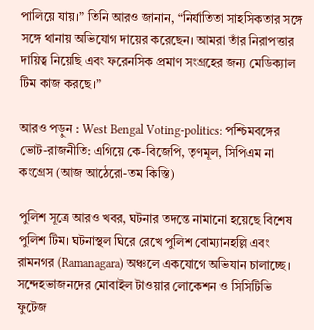পালিয়ে যায়।” তিনি আরও জানান, “নির্যাতিতা সাহসিকতার সঙ্গে সঙ্গে থানায় অভিযোগ দায়ের করেছেন। আমরা তাঁর নিরাপত্তার দায়িত্ব নিয়েছি এবং ফরেনসিক প্রমাণ সংগ্রহের জন্য মেডিক্যাল টিম কাজ করছে।”

আরও পড়ুন : West Bengal Voting-politics: পশ্চিমবঙ্গের ভোট-রাজনীতি: এগিয়ে কে-বিজেপি, তৃণমূল, সিপিএম না কংগ্রেস (আজ আঠেরো-তম কিস্তি)

পুলিশ সূত্রে আরও খবর, ঘটনার তদন্তে নামানো হয়েছে বিশেষ পুলিশ টিম। ঘটনাস্থল ঘিরে রেখে পুলিশ বোম্যানহল্লি এবং রামনগর (Ramanagara) অঞ্চলে একযোগে অভিযান চালাচ্ছে। সন্দেহভাজনদের মোবাইল টাওয়ার লোকেশন ও সিসিটিভি ফুটেজ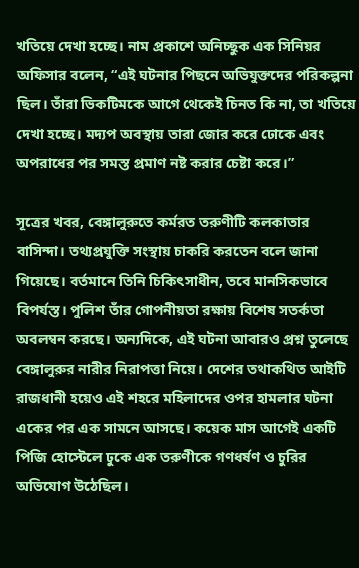খতিয়ে দেখা হচ্ছে। নাম প্রকাশে অনিচ্ছুক এক সিনিয়র অফিসার বলেন, “এই ঘটনার পিছনে অভিযুক্তদের পরিকল্পনা ছিল। তাঁরা ভিকটিমকে আগে থেকেই চিনত কি না, তা খতিয়ে দেখা হচ্ছে। মদ্যপ অবস্থায় তারা জোর করে ঢোকে এবং অপরাধের পর সমস্ত প্রমাণ নষ্ট করার চেষ্টা করে।”

সূত্রের খবর, বেঙ্গালুরুতে কর্মরত তরুণীটি কলকাতার বাসিন্দা। তথ্যপ্রযুক্তি সংস্থায় চাকরি করতেন বলে জানা গিয়েছে। বর্তমানে তিনি চিকিৎসাধীন, তবে মানসিকভাবে বিপর্যস্ত। পুলিশ তাঁর গোপনীয়তা রক্ষায় বিশেষ সতর্কতা অবলম্বন করছে। অন্যদিকে, এই ঘটনা আবারও প্রশ্ন তুলেছে বেঙ্গালুরুর নারীর নিরাপত্তা নিয়ে। দেশের তথাকথিত আইটি রাজধানী হয়েও এই শহরে মহিলাদের ওপর হামলার ঘটনা একের পর এক সামনে আসছে। কয়েক মাস আগেই একটি পিজি হোস্টেলে ঢুকে এক তরুণীকে গণধর্ষণ ও চুরির অভিযোগ উঠেছিল।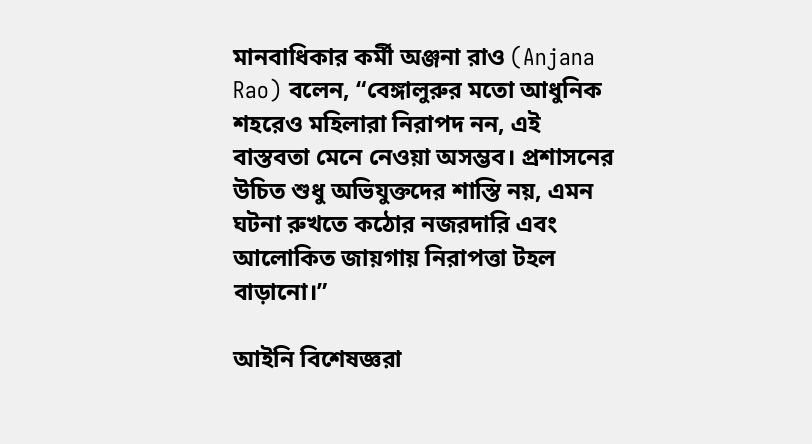মানবাধিকার কর্মী অঞ্জনা রাও (Anjana Rao) বলেন, “বেঙ্গালুরুর মতো আধুনিক শহরেও মহিলারা নিরাপদ নন, এই বাস্তবতা মেনে নেওয়া অসম্ভব। প্রশাসনের উচিত শুধু অভিযুক্তদের শাস্তি নয়, এমন ঘটনা রুখতে কঠোর নজরদারি এবং আলোকিত জায়গায় নিরাপত্তা টহল বাড়ানো।”

আইনি বিশেষজ্ঞরা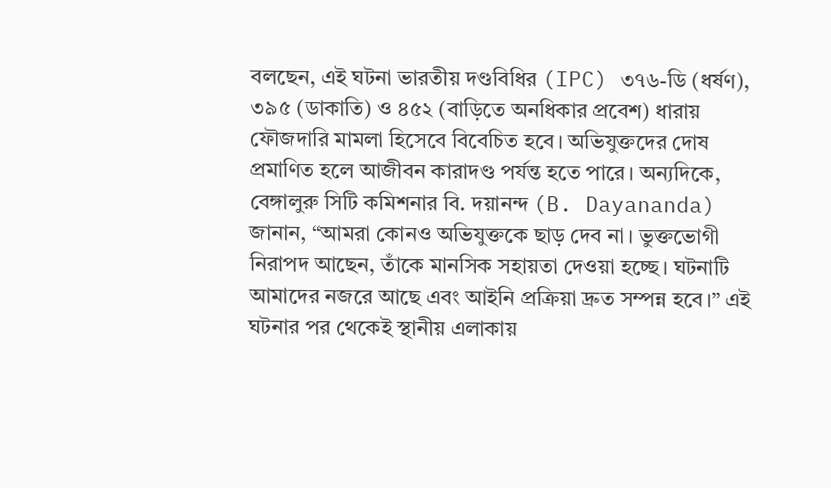বলছেন, এই ঘটনা ভারতীয় দণ্ডবিধির (IPC) ৩৭৬-ডি (ধর্ষণ), ৩৯৫ (ডাকাতি) ও ৪৫২ (বাড়িতে অনধিকার প্রবেশ) ধারায় ফৌজদারি মামলা হিসেবে বিবেচিত হবে। অভিযুক্তদের দোষ প্রমাণিত হলে আজীবন কারাদণ্ড পর্যন্ত হতে পারে। অন্যদিকে, বেঙ্গালুরু সিটি কমিশনার বি. দয়ানন্দ (B. Dayananda) জানান, “আমরা কোনও অভিযুক্তকে ছাড় দেব না। ভুক্তভোগী নিরাপদ আছেন, তাঁকে মানসিক সহায়তা দেওয়া হচ্ছে। ঘটনাটি আমাদের নজরে আছে এবং আইনি প্রক্রিয়া দ্রুত সম্পন্ন হবে।” এই ঘটনার পর থেকেই স্থানীয় এলাকায়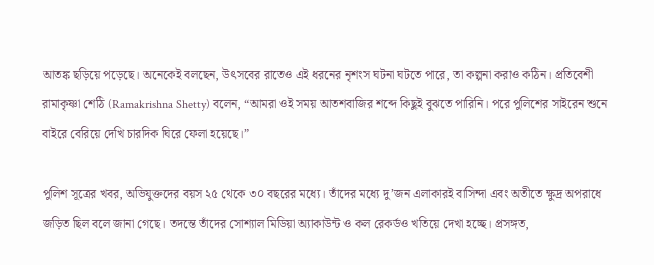আতঙ্ক ছড়িয়ে পড়েছে। অনেকেই বলছেন, উৎসবের রাতেও এই ধরনের নৃশংস ঘটনা ঘটতে পারে, তা কল্পনা করাও কঠিন। প্রতিবেশী রামাকৃষ্ণা শেঠি (Ramakrishna Shetty) বলেন, “আমরা ওই সময় আতশবাজির শব্দে কিছুই বুঝতে পারিনি। পরে পুলিশের সাইরেন শুনে বাইরে বেরিয়ে দেখি চারদিক ঘিরে ফেলা হয়েছে।”

পুলিশ সূত্রের খবর, অভিযুক্তদের বয়স ২৫ থেকে ৩০ বছরের মধ্যে। তাঁদের মধ্যে দু’জন এলাকারই বাসিন্দা এবং অতীতে ক্ষুদ্র অপরাধে জড়িত ছিল বলে জানা গেছে। তদন্তে তাঁদের সোশ্যাল মিডিয়া অ্যাকাউন্ট ও কল রেকর্ডও খতিয়ে দেখা হচ্ছে। প্রসঙ্গত,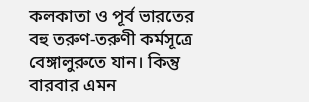কলকাতা ও পূর্ব ভারতের বহু তরুণ-তরুণী কর্মসূত্রে বেঙ্গালুরুতে যান। কিন্তু বারবার এমন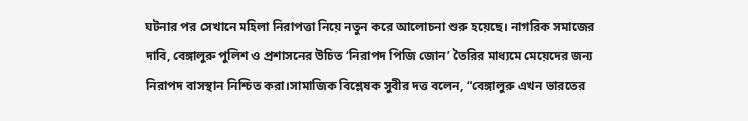ঘটনার পর সেখানে মহিলা নিরাপত্তা নিয়ে নতুন করে আলোচনা শুরু হয়েছে। নাগরিক সমাজের দাবি, বেঙ্গালুরু পুলিশ ও প্রশাসনের উচিত ‘নিরাপদ পিজি জোন’ তৈরির মাধ্যমে মেয়েদের জন্য নিরাপদ বাসস্থান নিশ্চিত করা।সামাজিক বিশ্লেষক সুবীর দত্ত বলেন, “বেঙ্গালুরু এখন ভারতের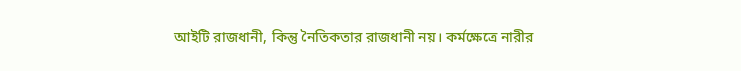আইটি রাজধানী, কিন্তু নৈতিকতার রাজধানী নয়। কর্মক্ষেত্রে নারীর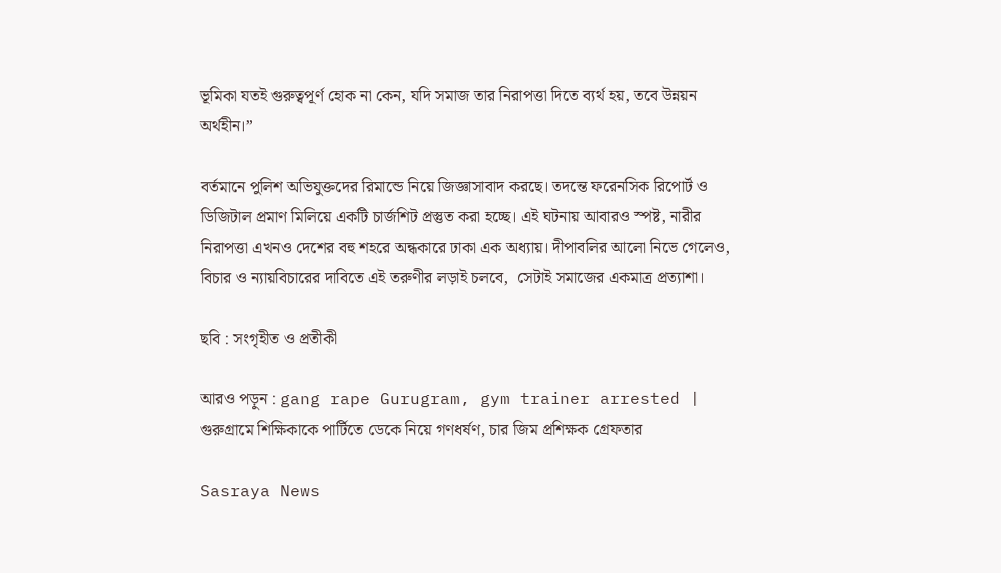ভূমিকা যতই গুরুত্বপূর্ণ হোক না কেন, যদি সমাজ তার নিরাপত্তা দিতে ব্যর্থ হয়, তবে উন্নয়ন অর্থহীন।”

বর্তমানে পুলিশ অভিযুক্তদের রিমান্ডে নিয়ে জিজ্ঞাসাবাদ করছে। তদন্তে ফরেনসিক রিপোর্ট ও ডিজিটাল প্রমাণ মিলিয়ে একটি চার্জশিট প্রস্তুত করা হচ্ছে। এই ঘটনায় আবারও স্পষ্ট, নারীর নিরাপত্তা এখনও দেশের বহু শহরে অন্ধকারে ঢাকা এক অধ্যায়। দীপাবলির আলো নিভে গেলেও, বিচার ও ন্যায়বিচারের দাবিতে এই তরুণীর লড়াই চলবে,  সেটাই সমাজের একমাত্র প্রত্যাশা।

ছবি : সংগৃহীত ও প্রতীকী

আরও পড়ুন : gang rape Gurugram, gym trainer arrested | গুরুগ্রামে শিক্ষিকাকে পার্টিতে ডেকে নিয়ে গণধর্ষণ, চার জিম প্রশিক্ষক গ্রেফতার

Sasraya News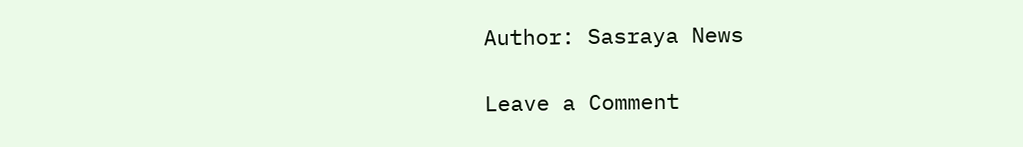Author: Sasraya News

Leave a Comment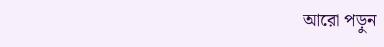আরো পড়ুন